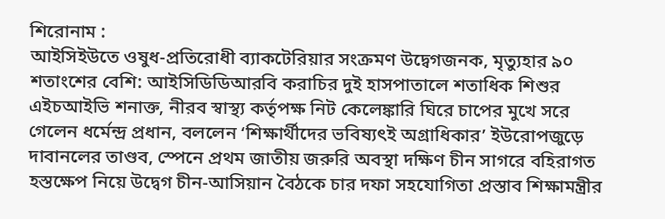শিরোনাম :
আইসিইউতে ওষুধ-প্রতিরোধী ব্যাকটেরিয়ার সংক্রমণ উদ্বেগজনক, মৃত্যুহার ৯০ শতাংশের বেশি: আইসিডিডিআরবি করাচির দুই হাসপাতালে শতাধিক শিশুর এইচআইভি শনাক্ত, নীরব স্বাস্থ্য কর্তৃপক্ষ নিট কেলেঙ্কারি ঘিরে চাপের মুখে সরে গেলেন ধর্মেন্দ্র প্রধান, বললেন ‘শিক্ষার্থীদের ভবিষ্যৎই অগ্রাধিকার’ ইউরোপজুড়ে দাবানলের তাণ্ডব, স্পেনে প্রথম জাতীয় জরুরি অবস্থা দক্ষিণ চীন সাগরে বহিরাগত হস্তক্ষেপ নিয়ে উদ্বেগ চীন-আসিয়ান বৈঠকে চার দফা সহযোগিতা প্রস্তাব শিক্ষামন্ত্রীর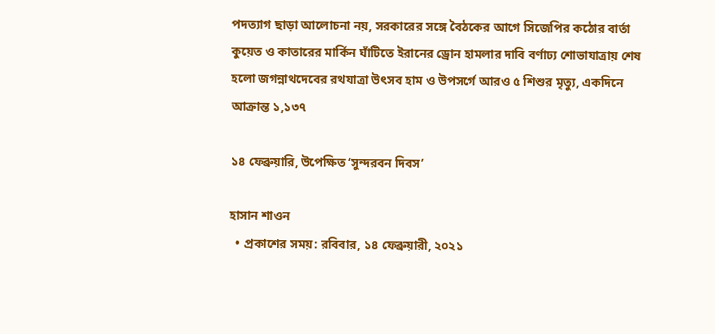পদত্যাগ ছাড়া আলোচনা নয়, সরকারের সঙ্গে বৈঠকের আগে সিজেপির কঠোর বার্তা কুয়েত ও কাতারের মার্কিন ঘাঁটিতে ইরানের ড্রোন হামলার দাবি বর্ণাঢ্য শোভাযাত্রায় শেষ হলো জগন্নাথদেবের রথযাত্রা উৎসব হাম ও উপসর্গে আরও ৫ শিশুর মৃত্যু, একদিনে আক্রান্ত ১,১৩৭

১৪ ফেব্রুয়ারি, উপেক্ষিত ‘সুন্দরবন দিবস’

হাসান শাওন
  • প্রকাশের সময়: রবিবার, ১৪ ফেব্রুয়ারী, ২০২১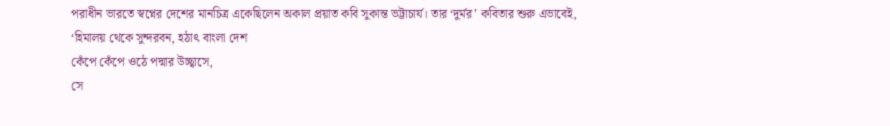পরাধীন ভারতে স্বপ্নের দেশের মানচিত্র একেছিলেন অকাল প্রয়াত কবি সুকান্ত ভট্টাচার্য। তার ‘দুর্মর’ কবিতার শুরু এভাবেই,
‘হিমালয় থেকে সুন্দরবন, হঠাৎ বাংলা দেশ
কেঁপে কেঁপে ওঠে পদ্মার উচ্ছ্বাসে,
সে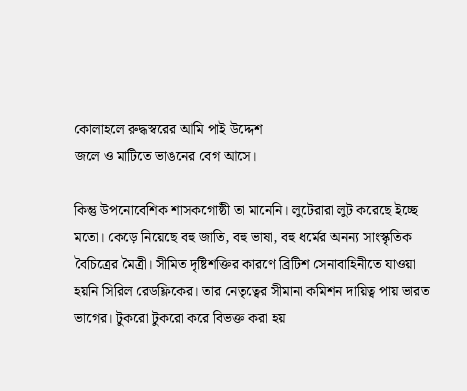কোলাহলে রুদ্ধস্বরের আমি পাই উদ্দেশ
জলে ও মাটিতে ভাঙনের বেগ আসে।

কিন্তু উপনোবেশিক শাসকগোষ্ঠী তা মানেনি। লুটেরারা লুট করেছে ইচ্ছে মতো। কেড়ে নিয়েছে বহু জাতি, বহু ভাষা, বহু ধর্মের অনন্য সাংস্কৃতিক বৈচিত্রের মৈত্রী। সীমিত দৃষ্টিশক্তির কারণে ব্রিটিশ সেনাবাহিনীতে যাওয়া হয়নি সিরিল রেডফ্লিকের। তার নেতৃত্বের সীমানা কমিশন দায়িত্ব পায় ভারত ভাগের। টুকরো টুকরো করে বিভক্ত করা হয়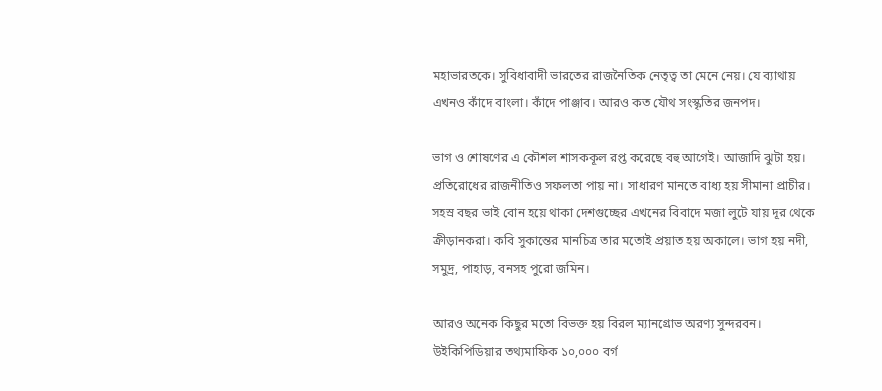মহাভারতকে। সুবিধাবাদী ভারতের রাজনৈতিক নেতৃত্ব তা মেনে নেয়। যে ব্যাথায় এখনও কাঁদে বাংলা। কাঁদে পাঞ্জাব। আরও কত যৌথ সংস্কৃতির জনপদ।

ভাগ ও শোষণের এ কৌশল শাসককূল রপ্ত করেছে বহু আগেই। আজাদি ঝুটা হয়। প্রতিরোধের রাজনীতিও সফলতা পায় না। সাধারণ মানতে বাধ্য হয় সীমানা প্রাচীর। সহস্র বছর ভাই বোন হয়ে থাকা দেশগুচ্ছের এখনের বিবাদে মজা লুটে যায় দূর থেকে ক্রীড়ানকরা। কবি সুকান্তের মানচিত্র তার মতোই প্রয়াত হয় অকালে। ভাগ হয় নদী, সমুদ্র, পাহাড়, বনসহ পুরো জমিন।

আরও অনেক কিছুর মতো বিভক্ত হয় বিরল ম্যানগ্রোভ অরণ্য সুন্দরবন। উইকিপিডিয়ার তথ্যমাফিক ১০,০০০ বর্গ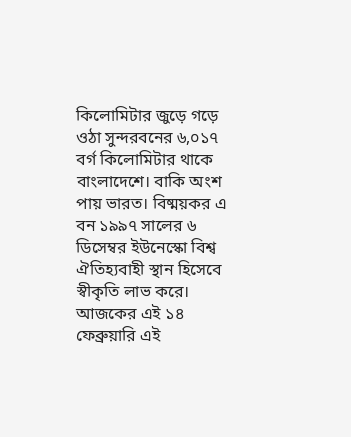কিলোমিটার জুড়ে গড়ে ওঠা সুন্দরবনের ৬,০১৭ বর্গ কিলোমিটার থাকে বাংলাদেশে। বাকি অংশ পায় ভারত। বিষ্ময়কর এ বন ১৯৯৭ সালের ৬ ডিসেম্বর ইউনেস্কো বিশ্ব ঐতিহ্যবাহী স্থান হিসেবে স্বীকৃতি লাভ করে। আজকের এই ১৪ ফেব্রুয়ারি এই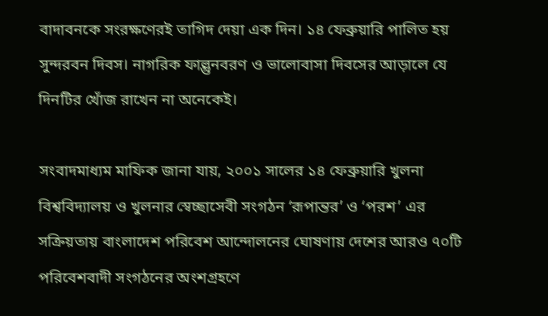বাদাবনকে সংরক্ষণেরই তাগিদ দেয়া এক দিন। ১৪ ফেব্রুয়ারি পালিত হয় সুন্দরবন দিবস। নাগরিক ফাল্গুনবরণ ও ভালোবাসা দিবসের আড়ালে যে দিনটির খোঁজ রাখেন না অনেকেই।

সংবাদমাধ্যম মাফিক জানা যায়, ২০০১ সালের ১৪ ফেব্রুয়ারি খুলনা বিশ্ববিদ্যালয় ও খুলনার স্বেচ্ছাসেবী সংগঠন ‘রূপান্তর’ ও ‘পরশ’ এর সক্রিয়তায় বাংলাদেশ পরিবেশ আন্দোলনের ঘোষণায় দেশের আরও ৭০টি পরিবেশবাদী সংগঠনের অংশগ্রহণে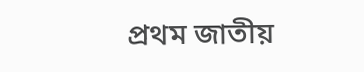প্রথম জাতীয়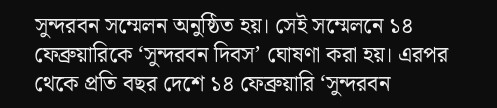সুন্দরবন সম্মেলন অনুষ্ঠিত হয়। সেই সম্মেলনে ১৪ ফেব্রুয়ারিকে ‘সুন্দরবন দিবস’ ঘোষণা করা হয়। এরপর থেকে প্রতি বছর দেশে ১৪ ফেব্রুয়ারি ‘সুন্দরবন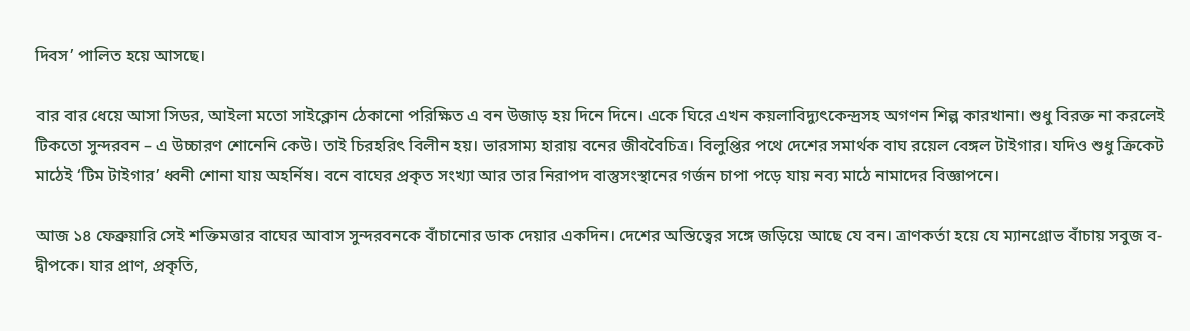দিবস’ পালিত হয়ে আসছে।

বার বার ধেয়ে আসা সিডর, আইলা মতো সাইক্লোন ঠেকানো পরিক্ষিত এ বন উজাড় হয় দিনে দিনে। একে ঘিরে এখন কয়লাবিদ্যুৎকেন্দ্রসহ অগণন শিল্প কারখানা। শুধু বিরক্ত না করলেই টিকতো সুন্দরবন – এ উচ্চারণ শোনেনি কেউ। তাই চিরহরিৎ বিলীন হয়। ভারসাম্য হারায় বনের জীববৈচিত্র। বিলুপ্তির পথে দেশের সমার্থক বাঘ রয়েল বেঙ্গল টাইগার। যদিও শুধু ক্রিকেট মাঠেই ‘টিম টাইগার’ ধ্বনী শোনা যায় অহর্নিষ। বনে বাঘের প্রকৃত সংখ্যা আর তার নিরাপদ বাস্তুসংস্থানের গর্জন চাপা পড়ে যায় নব্য মাঠে নামাদের বিজ্ঞাপনে।

আজ ১৪ ফেব্রুয়ারি সেই শক্তিমত্তার বাঘের আবাস সুন্দরবনকে বাঁচানোর ডাক দেয়ার একদিন। দেশের অস্তিত্বের সঙ্গে জড়িয়ে আছে যে বন। ত্রাণকর্তা হয়ে যে ম্যানগ্রোভ বাঁচায় সবুজ ব-দ্বীপকে। যার প্রাণ, প্রকৃতি,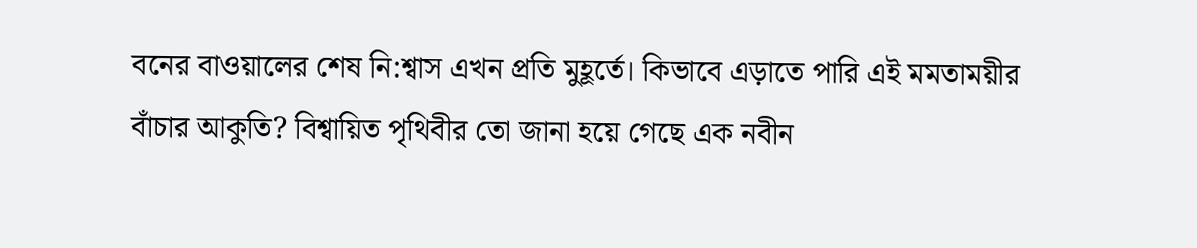বনের বাওয়ালের শেষ নি:শ্বাস এখন প্রতি মুহূর্তে। কিভাবে এড়াতে পারি এই মমতাময়ীর বাঁচার আকুতি? বিশ্বায়িত পৃথিবীর তো জানা হয়ে গেছে এক নবীন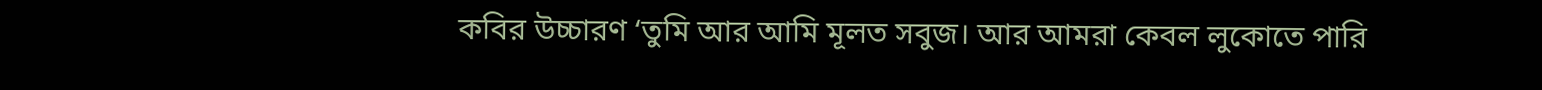কবির উচ্চারণ ‘তুমি আর আমি মূলত সবুজ। আর আমরা কেবল লুকোতে পারি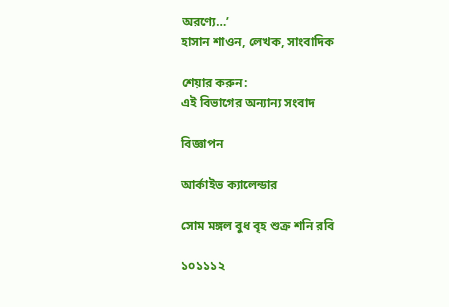অরণ্যে…’
হাসান শাওন, লেখক, সাংবাদিক

শেয়ার করুন:
এই বিভাগের অন্যান্য সংবাদ

বিজ্ঞাপন

আর্কাইভ ক্যালেন্ডার

সোম মঙ্গল বুধ বৃহ শুক্র শনি রবি

১০১১১২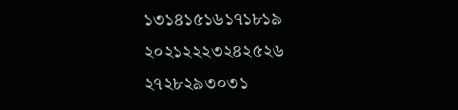১৩১৪১৫১৬১৭১৮১৯
২০২১২২২৩২৪২৫২৬
২৭২৮২৯৩০৩১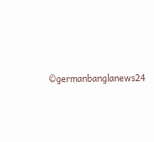©germanbanglanews24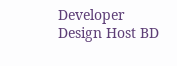Developer Design Host BD